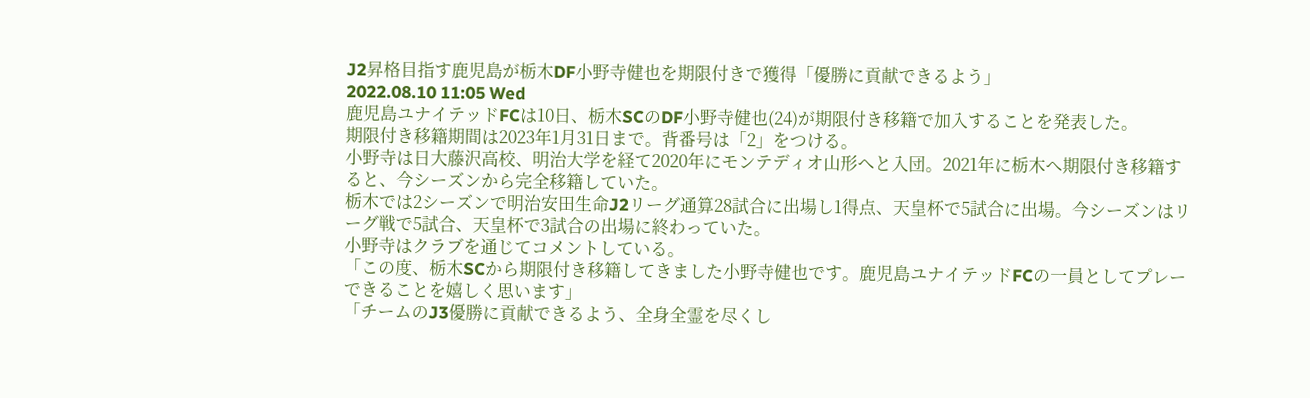J2昇格目指す鹿児島が栃木DF小野寺健也を期限付きで獲得「優勝に貢献できるよう」
2022.08.10 11:05 Wed
鹿児島ユナイテッドFCは10日、栃木SCのDF小野寺健也(24)が期限付き移籍で加入することを発表した。
期限付き移籍期間は2023年1月31日まで。背番号は「2」をつける。
小野寺は日大藤沢高校、明治大学を経て2020年にモンテディオ山形へと入団。2021年に栃木へ期限付き移籍すると、今シーズンから完全移籍していた。
栃木では2シーズンで明治安田生命J2リーグ通算28試合に出場し1得点、天皇杯で5試合に出場。今シーズンはリーグ戦で5試合、天皇杯で3試合の出場に終わっていた。
小野寺はクラブを通じてコメントしている。
「この度、栃木SCから期限付き移籍してきました小野寺健也です。鹿児島ユナイテッドFCの一員としてプレーできることを嬉しく思います」
「チームのJ3優勝に貢献できるよう、全身全霊を尽くし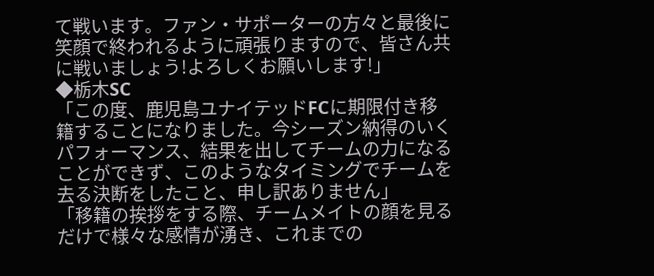て戦います。ファン・サポーターの方々と最後に笑顔で終われるように頑張りますので、皆さん共に戦いましょう!よろしくお願いします!」
◆栃木SC
「この度、鹿児島ユナイテッドFCに期限付き移籍することになりました。今シーズン納得のいくパフォーマンス、結果を出してチームの力になることができず、このようなタイミングでチームを去る決断をしたこと、申し訳ありません」
「移籍の挨拶をする際、チームメイトの顔を見るだけで様々な感情が湧き、これまでの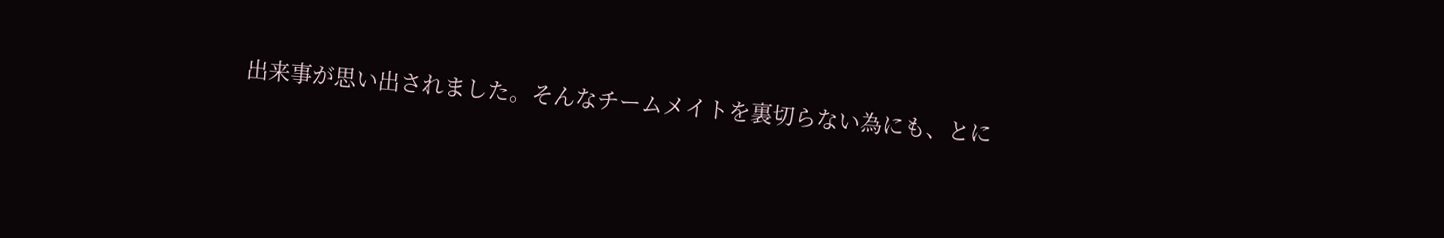出来事が思い出されました。そんなチームメイトを裏切らない為にも、とに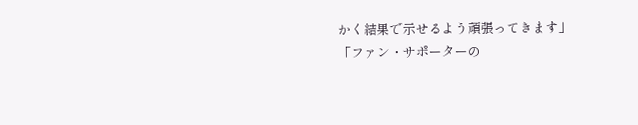かく結果で示せるよう頑張ってきます」
「ファン・サポーターの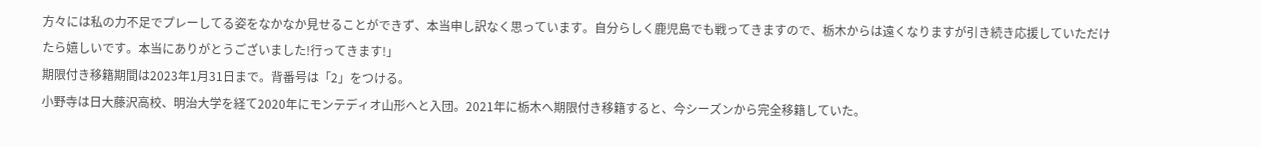方々には私の力不足でプレーしてる姿をなかなか見せることができず、本当申し訳なく思っています。自分らしく鹿児島でも戦ってきますので、栃木からは遠くなりますが引き続き応援していただけたら嬉しいです。本当にありがとうございました!行ってきます!」
期限付き移籍期間は2023年1月31日まで。背番号は「2」をつける。
小野寺は日大藤沢高校、明治大学を経て2020年にモンテディオ山形へと入団。2021年に栃木へ期限付き移籍すると、今シーズンから完全移籍していた。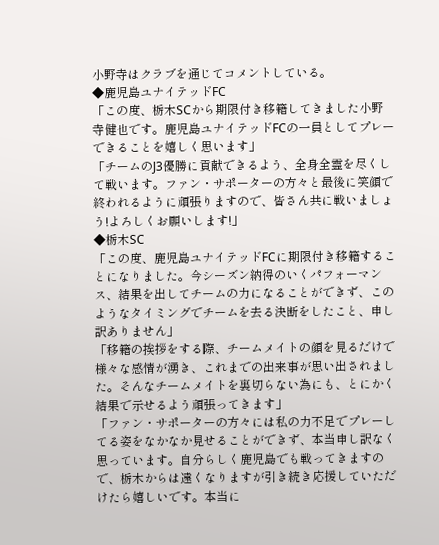小野寺はクラブを通じてコメントしている。
◆鹿児島ユナイテッドFC
「この度、栃木SCから期限付き移籍してきました小野寺健也です。鹿児島ユナイテッドFCの一員としてプレーできることを嬉しく思います」
「チームのJ3優勝に貢献できるよう、全身全霊を尽くして戦います。ファン・サポーターの方々と最後に笑顔で終われるように頑張りますので、皆さん共に戦いましょう!よろしくお願いします!」
◆栃木SC
「この度、鹿児島ユナイテッドFCに期限付き移籍することになりました。今シーズン納得のいくパフォーマンス、結果を出してチームの力になることができず、このようなタイミングでチームを去る決断をしたこと、申し訳ありません」
「移籍の挨拶をする際、チームメイトの顔を見るだけで様々な感情が湧き、これまでの出来事が思い出されました。そんなチームメイトを裏切らない為にも、とにかく結果で示せるよう頑張ってきます」
「ファン・サポーターの方々には私の力不足でプレーしてる姿をなかなか見せることができず、本当申し訳なく思っています。自分らしく鹿児島でも戦ってきますので、栃木からは遠くなりますが引き続き応援していただけたら嬉しいです。本当に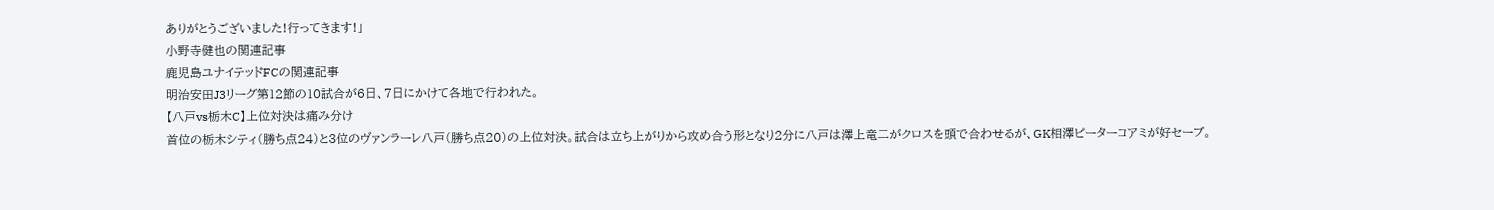ありがとうございました!行ってきます!」
小野寺健也の関連記事
鹿児島ユナイテッドFCの関連記事
明治安田J3リーグ第12節の10試合が6日、7日にかけて各地で行われた。
【八戸vs栃木C】上位対決は痛み分け
首位の栃木シティ(勝ち点24)と3位のヴァンラーレ八戸(勝ち点20)の上位対決。試合は立ち上がりから攻め合う形となり2分に八戸は澤上竜二がクロスを頭で合わせるが、GK相澤ピーターコアミが好セーブ。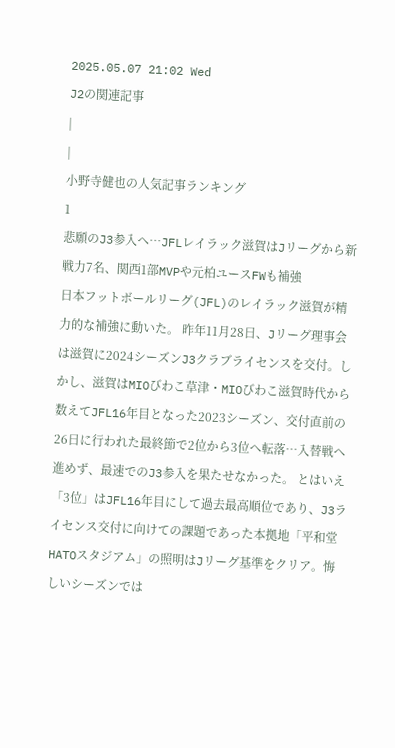2025.05.07 21:02 Wed
J2の関連記事
|
|
小野寺健也の人気記事ランキング
1
悲願のJ3参入へ…JFLレイラック滋賀はJリーグから新戦力7名、関西1部MVPや元柏ユースFWも補強
日本フットボールリーグ(JFL)のレイラック滋賀が精力的な補強に動いた。 昨年11月28日、Jリーグ理事会は滋賀に2024シーズンJ3クラブライセンスを交付。しかし、滋賀はMIOびわこ草津・MIOびわこ滋賀時代から数えてJFL16年目となった2023シーズン、交付直前の26日に行われた最終節で2位から3位へ転落…入替戦へ進めず、最速でのJ3参入を果たせなかった。 とはいえ「3位」はJFL16年目にして過去最高順位であり、J3ライセンス交付に向けての課題であった本拠地「平和堂HATOスタジアム」の照明はJリーグ基準をクリア。悔しいシーズンでは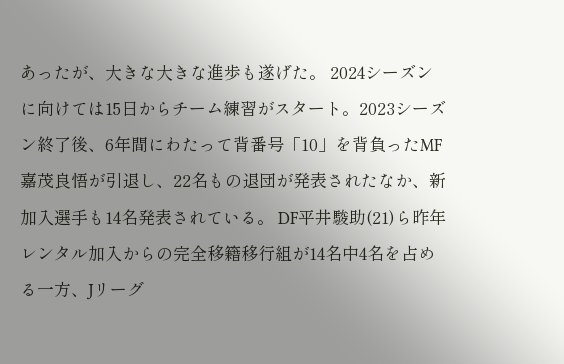あったが、大きな大きな進歩も遂げた。 2024シーズンに向けては15日からチーム練習がスタート。2023シーズン終了後、6年間にわたって背番号「10」を背負ったMF嘉茂良悟が引退し、22名もの退団が発表されたなか、新加入選手も14名発表されている。 DF平井駿助(21)ら昨年レンタル加入からの完全移籍移行組が14名中4名を占める一方、Jリーグ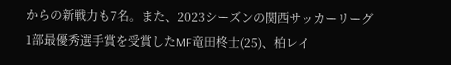からの新戦力も7名。また、2023シーズンの関西サッカーリーグ1部最優秀選手賞を受賞したMF竜田柊士(25)、柏レイ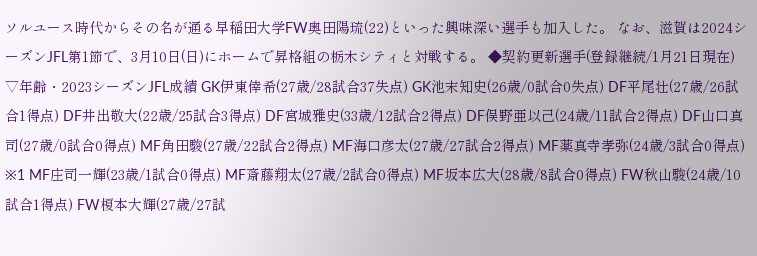ソルユース時代からその名が通る早稲田大学FW奥田陽琉(22)といった興味深い選手も加入した。 なお、滋賀は2024シーズンJFL第1節で、3月10日(日)にホームで昇格組の栃木シティと対戦する。 ◆契約更新選手(登録継続/1月21日現在) ▽年齢・2023シーズンJFL成績 GK伊東倖希(27歳/28試合37失点) GK池末知史(26歳/0試合0失点) DF平尾壮(27歳/26試合1得点) DF井出敬大(22歳/25試合3得点) DF宮城雅史(33歳/12試合2得点) DF俣野亜以己(24歳/11試合2得点) DF山口真司(27歳/0試合0得点) MF角田駿(27歳/22試合2得点) MF海口彦太(27歳/27試合2得点) MF薬真寺孝弥(24歳/3試合0得点) ※1 MF庄司一輝(23歳/1試合0得点) MF斎藤翔太(27歳/2試合0得点) MF坂本広大(28歳/8試合0得点) FW秋山駿(24歳/10試合1得点) FW榎本大輝(27歳/27試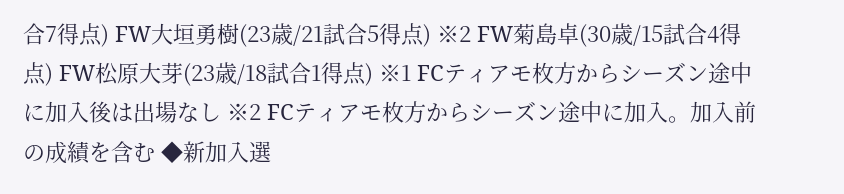合7得点) FW大垣勇樹(23歳/21試合5得点) ※2 FW菊島卓(30歳/15試合4得点) FW松原大芽(23歳/18試合1得点) ※1 FCティアモ枚方からシーズン途中に加入後は出場なし ※2 FCティアモ枚方からシーズン途中に加入。加入前の成績を含む ◆新加入選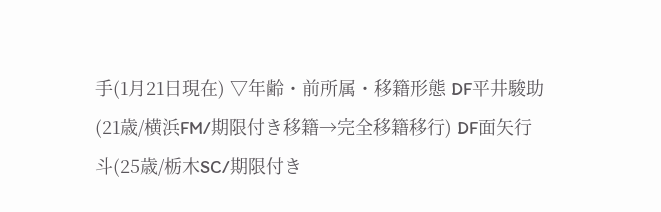手(1月21日現在) ▽年齢・前所属・移籍形態 DF平井駿助(21歳/横浜FM/期限付き移籍→完全移籍移行) DF面矢行斗(25歳/栃木SC/期限付き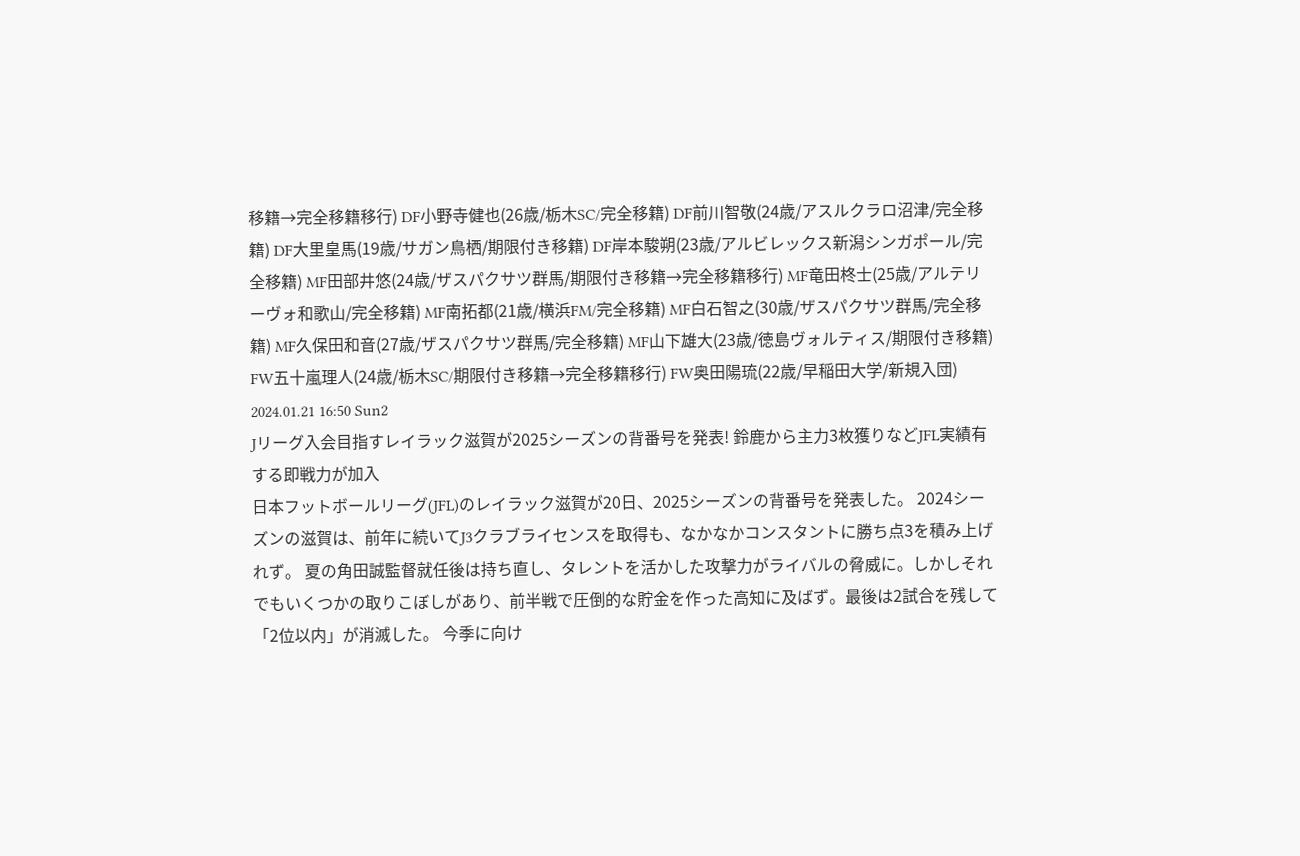移籍→完全移籍移行) DF小野寺健也(26歳/栃木SC/完全移籍) DF前川智敬(24歳/アスルクラロ沼津/完全移籍) DF大里皇馬(19歳/サガン鳥栖/期限付き移籍) DF岸本駿朔(23歳/アルビレックス新潟シンガポール/完全移籍) MF田部井悠(24歳/ザスパクサツ群馬/期限付き移籍→完全移籍移行) MF竜田柊士(25歳/アルテリーヴォ和歌山/完全移籍) MF南拓都(21歳/横浜FM/完全移籍) MF白石智之(30歳/ザスパクサツ群馬/完全移籍) MF久保田和音(27歳/ザスパクサツ群馬/完全移籍) MF山下雄大(23歳/徳島ヴォルティス/期限付き移籍) FW五十嵐理人(24歳/栃木SC/期限付き移籍→完全移籍移行) FW奥田陽琉(22歳/早稲田大学/新規入団) 2024.01.21 16:50 Sun2
Jリーグ入会目指すレイラック滋賀が2025シーズンの背番号を発表! 鈴鹿から主力3枚獲りなどJFL実績有する即戦力が加入
日本フットボールリーグ(JFL)のレイラック滋賀が20日、2025シーズンの背番号を発表した。 2024シーズンの滋賀は、前年に続いてJ3クラブライセンスを取得も、なかなかコンスタントに勝ち点3を積み上げれず。 夏の角田誠監督就任後は持ち直し、タレントを活かした攻撃力がライバルの脅威に。しかしそれでもいくつかの取りこぼしがあり、前半戦で圧倒的な貯金を作った高知に及ばず。最後は2試合を残して「2位以内」が消滅した。 今季に向け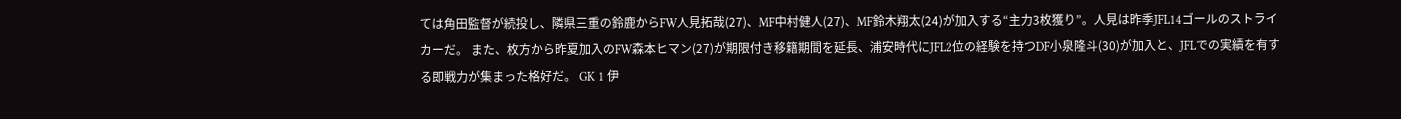ては角田監督が続投し、隣県三重の鈴鹿からFW人見拓哉(27)、MF中村健人(27)、MF鈴木翔太(24)が加入する“主力3枚獲り”。人見は昨季JFL14ゴールのストライカーだ。 また、枚方から昨夏加入のFW森本ヒマン(27)が期限付き移籍期間を延長、浦安時代にJFL2位の経験を持つDF小泉隆斗(30)が加入と、JFLでの実績を有する即戦力が集まった格好だ。 GK 1 伊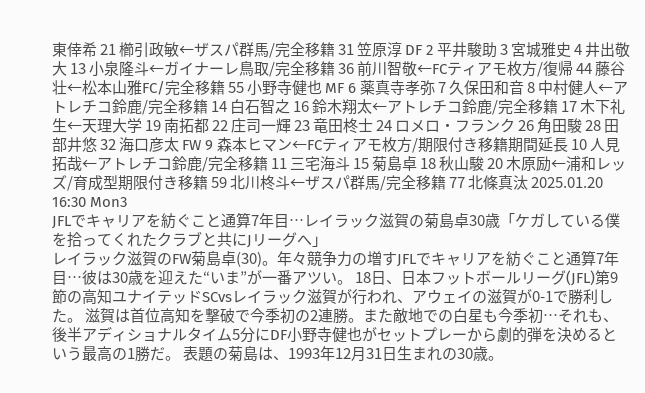東倖希 21 櫛引政敏←ザスパ群馬/完全移籍 31 笠原淳 DF 2 平井駿助 3 宮城雅史 4 井出敬大 13 小泉隆斗←ガイナーレ鳥取/完全移籍 36 前川智敬←FCティアモ枚方/復帰 44 藤谷壮←松本山雅FC/完全移籍 55 小野寺健也 MF 6 薬真寺孝弥 7 久保田和音 8 中村健人←アトレチコ鈴鹿/完全移籍 14 白石智之 16 鈴木翔太←アトレチコ鈴鹿/完全移籍 17 木下礼生←天理大学 19 南拓都 22 庄司一輝 23 竜田柊士 24 ロメロ・フランク 26 角田駿 28 田部井悠 32 海口彦太 FW 9 森本ヒマン←FCティアモ枚方/期限付き移籍期間延長 10 人見拓哉←アトレチコ鈴鹿/完全移籍 11 三宅海斗 15 菊島卓 18 秋山駿 20 木原励←浦和レッズ/育成型期限付き移籍 59 北川柊斗←ザスパ群馬/完全移籍 77 北條真汰 2025.01.20 16:30 Mon3
JFLでキャリアを紡ぐこと通算7年目…レイラック滋賀の菊島卓30歳「ケガしている僕を拾ってくれたクラブと共にJリーグへ」
レイラック滋賀のFW菊島卓(30)。年々競争力の増すJFLでキャリアを紡ぐこと通算7年目…彼は30歳を迎えた“いま”が一番アツい。 18日、日本フットボールリーグ(JFL)第9節の高知ユナイテッドSCvsレイラック滋賀が行われ、アウェイの滋賀が0-1で勝利した。 滋賀は首位高知を撃破で今季初の2連勝。また敵地での白星も今季初…それも、後半アディショナルタイム5分にDF小野寺健也がセットプレーから劇的弾を決めるという最高の1勝だ。 表題の菊島は、1993年12月31日生まれの30歳。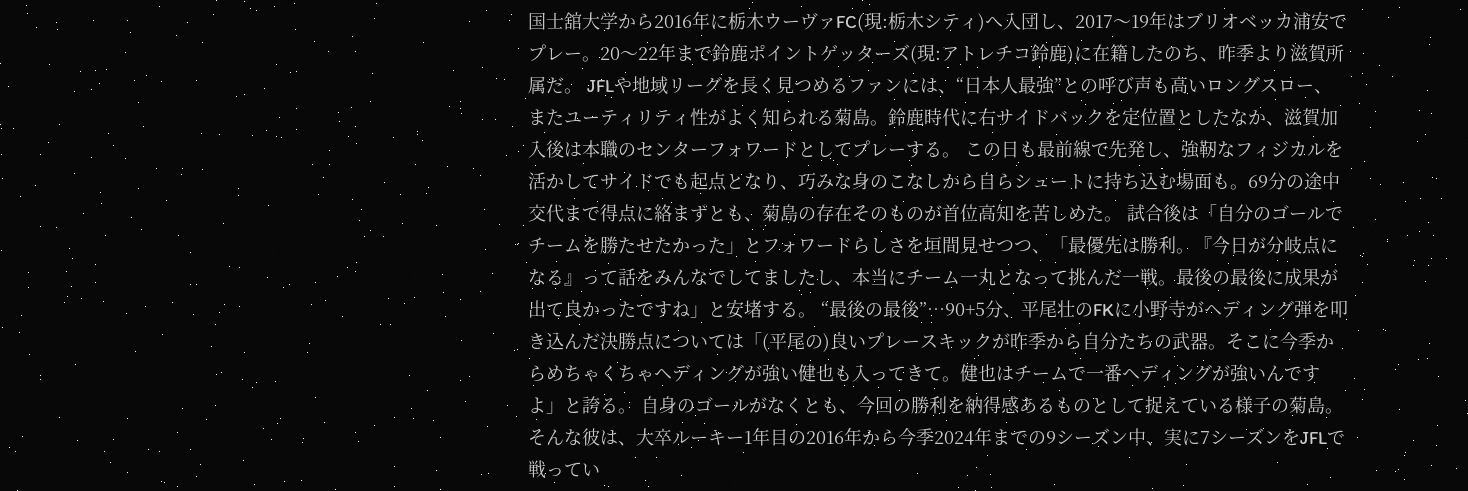国士舘大学から2016年に栃木ウーヴァFC(現:栃木シティ)へ入団し、2017〜19年はブリオベッカ浦安でプレー。20〜22年まで鈴鹿ポイントゲッターズ(現:アトレチコ鈴鹿)に在籍したのち、昨季より滋賀所属だ。 JFLや地域リーグを長く見つめるファンには、“日本人最強”との呼び声も高いロングスロー、またユーティリティ性がよく知られる菊島。鈴鹿時代に右サイドバックを定位置としたなか、滋賀加入後は本職のセンターフォワードとしてプレーする。 この日も最前線で先発し、強靭なフィジカルを活かしてサイドでも起点となり、巧みな身のこなしから自らシュートに持ち込む場面も。69分の途中交代まで得点に絡まずとも、菊島の存在そのものが首位高知を苦しめた。 試合後は「自分のゴールでチームを勝たせたかった」とフォワードらしさを垣間見せつつ、「最優先は勝利。『今日が分岐点になる』って話をみんなでしてましたし、本当にチーム一丸となって挑んだ一戦。最後の最後に成果が出て良かったですね」と安堵する。 “最後の最後”…90+5分、平尾壮のFKに小野寺がヘディング弾を叩き込んだ決勝点については「(平尾の)良いプレースキックが昨季から自分たちの武器。そこに今季からめちゃくちゃヘディングが強い健也も入ってきて。健也はチームで一番ヘディングが強いんですよ」と誇る。 自身のゴールがなくとも、今回の勝利を納得感あるものとして捉えている様子の菊島。そんな彼は、大卒ルーキー1年目の2016年から今季2024年までの9シーズン中、実に7シーズンをJFLで戦ってい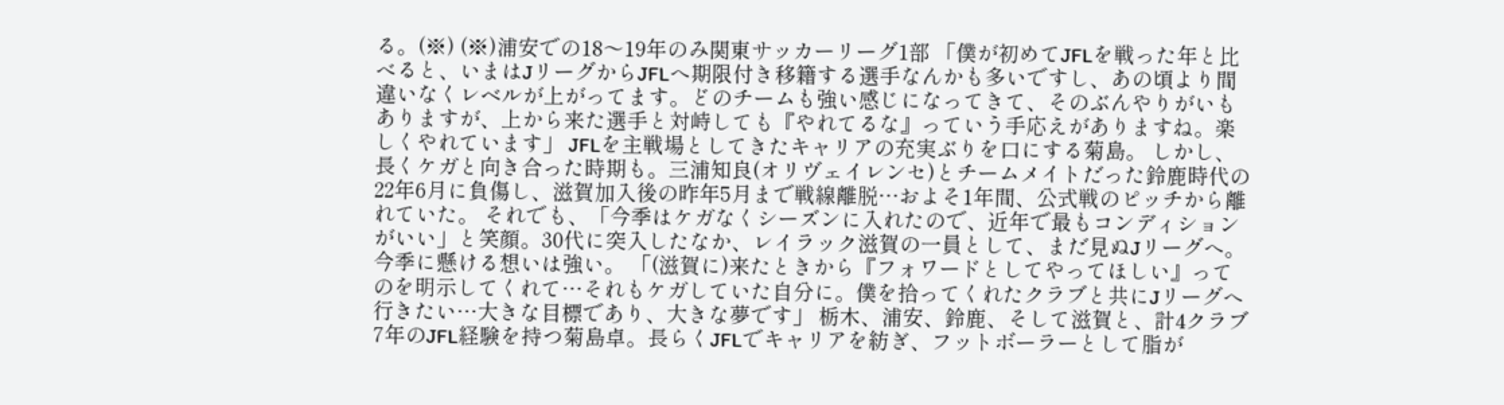る。(※) (※)浦安での18〜19年のみ関東サッカーリーグ1部 「僕が初めてJFLを戦った年と比べると、いまはJリーグからJFLへ期限付き移籍する選手なんかも多いですし、あの頃より間違いなくレベルが上がってます。どのチームも強い感じになってきて、そのぶんやりがいもありますが、上から来た選手と対峙しても『やれてるな』っていう手応えがありますね。楽しくやれています」 JFLを主戦場としてきたキャリアの充実ぶりを口にする菊島。 しかし、長くケガと向き合った時期も。三浦知良(オリヴェイレンセ)とチームメイトだった鈴鹿時代の22年6月に負傷し、滋賀加入後の昨年5月まで戦線離脱…およそ1年間、公式戦のピッチから離れていた。 それでも、「今季はケガなくシーズンに入れたので、近年で最もコンディションがいい」と笑顔。30代に突入したなか、レイラック滋賀の一員として、まだ見ぬJリーグへ。今季に懸ける想いは強い。 「(滋賀に)来たときから『フォワードとしてやってほしい』ってのを明示してくれて…それもケガしていた自分に。僕を拾ってくれたクラブと共にJリーグへ行きたい…大きな目標であり、大きな夢です」 栃木、浦安、鈴鹿、そして滋賀と、計4クラブ7年のJFL経験を持つ菊島卓。長らくJFLでキャリアを紡ぎ、フットボーラーとして脂が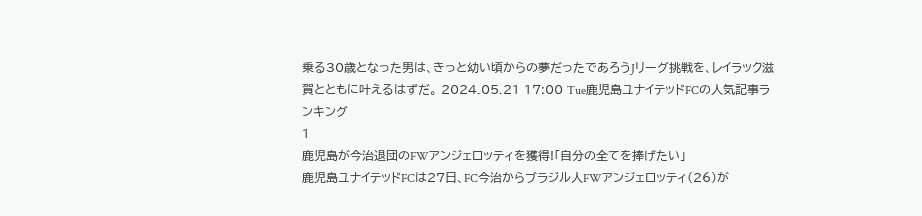乗る30歳となった男は、きっと幼い頃からの夢だったであろうJリーグ挑戦を、レイラック滋賀とともに叶えるはずだ。 2024.05.21 17:00 Tue鹿児島ユナイテッドFCの人気記事ランキング
1
鹿児島が今治退団のFWアンジェロッティを獲得!「自分の全てを捧げたい」
鹿児島ユナイテッドFCは27日、FC今治からブラジル人FWアンジェロッティ(26)が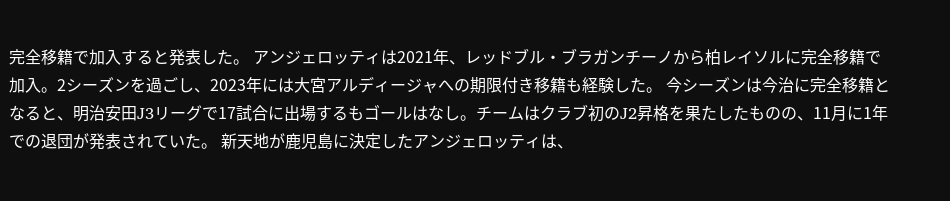完全移籍で加入すると発表した。 アンジェロッティは2021年、レッドブル・ブラガンチーノから柏レイソルに完全移籍で加入。2シーズンを過ごし、2023年には大宮アルディージャへの期限付き移籍も経験した。 今シーズンは今治に完全移籍となると、明治安田J3リーグで17試合に出場するもゴールはなし。チームはクラブ初のJ2昇格を果たしたものの、11月に1年での退団が発表されていた。 新天地が鹿児島に決定したアンジェロッティは、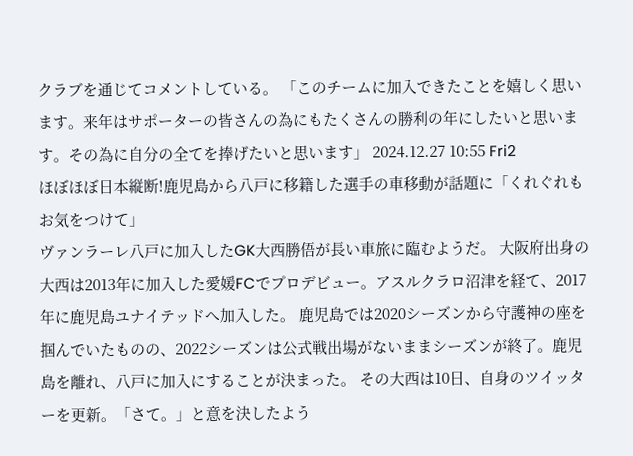クラブを通じてコメントしている。 「このチームに加入できたことを嬉しく思います。来年はサポーターの皆さんの為にもたくさんの勝利の年にしたいと思います。その為に自分の全てを捧げたいと思います」 2024.12.27 10:55 Fri2
ほぼほぼ日本縦断!鹿児島から八戸に移籍した選手の車移動が話題に「くれぐれもお気をつけて」
ヴァンラーレ八戸に加入したGK大西勝俉が長い車旅に臨むようだ。 大阪府出身の大西は2013年に加入した愛媛FCでプロデビュー。アスルクラロ沼津を経て、2017年に鹿児島ユナイテッドへ加入した。 鹿児島では2020シーズンから守護神の座を掴んでいたものの、2022シーズンは公式戦出場がないままシーズンが終了。鹿児島を離れ、八戸に加入にすることが決まった。 その大西は10日、自身のツイッターを更新。「さて。」と意を決したよう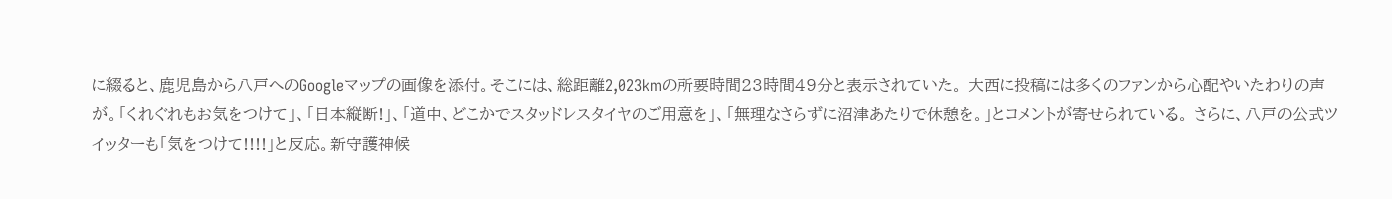に綴ると、鹿児島から八戸へのGoogleマップの画像を添付。そこには、総距離2,023kmの所要時間23時間49分と表示されていた。 大西に投稿には多くのファンから心配やいたわりの声が。「くれぐれもお気をつけて」、「日本縦断!」、「道中、どこかでスタッドレスタイヤのご用意を」、「無理なさらずに沼津あたりで休憩を。」とコメントが寄せられている。 さらに、八戸の公式ツイッターも「気をつけて!!!!」と反応。新守護神候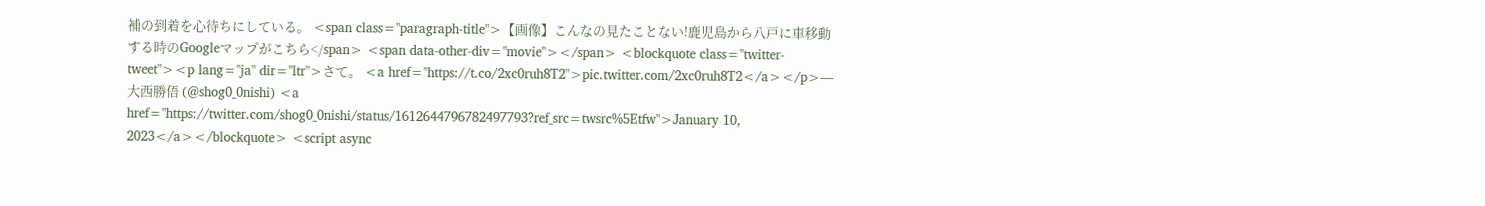補の到着を心待ちにしている。 <span class="paragraph-title">【画像】こんなの見たことない!鹿児島から八戸に車移動する時のGoogleマップがこちら</span> <span data-other-div="movie"></span> <blockquote class="twitter-tweet"><p lang="ja" dir="ltr">さて。 <a href="https://t.co/2xc0ruh8T2">pic.twitter.com/2xc0ruh8T2</a></p>— 大西勝俉 (@shog0_0nishi) <a href="https://twitter.com/shog0_0nishi/status/1612644796782497793?ref_src=twsrc%5Etfw">January 10, 2023</a></blockquote> <script async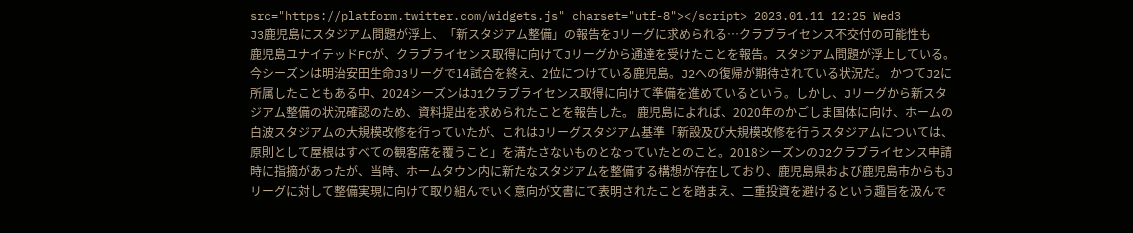src="https://platform.twitter.com/widgets.js" charset="utf-8"></script> 2023.01.11 12:25 Wed3
J3鹿児島にスタジアム問題が浮上、「新スタジアム整備」の報告をJリーグに求められる…クラブライセンス不交付の可能性も
鹿児島ユナイテッドFCが、クラブライセンス取得に向けてJリーグから通達を受けたことを報告。スタジアム問題が浮上している。 今シーズンは明治安田生命J3リーグで14試合を終え、2位につけている鹿児島。J2への復帰が期待されている状況だ。 かつてJ2に所属したこともある中、2024シーズンはJ1クラブライセンス取得に向けて準備を進めているという。しかし、Jリーグから新スタジアム整備の状況確認のため、資料提出を求められたことを報告した。 鹿児島によれば、2020年のかごしま国体に向け、ホームの白波スタジアムの大規模改修を行っていたが、これはJリーグスタジアム基準「新設及び大規模改修を行うスタジアムについては、原則として屋根はすべての観客席を覆うこと」を満たさないものとなっていたとのこと。2018シーズンのJ2クラブライセンス申請時に指摘があったが、当時、ホームタウン内に新たなスタジアムを整備する構想が存在しており、鹿児島県および鹿児島市からもJリーグに対して整備実現に向けて取り組んでいく意向が文書にて表明されたことを踏まえ、二重投資を避けるという趣旨を汲んで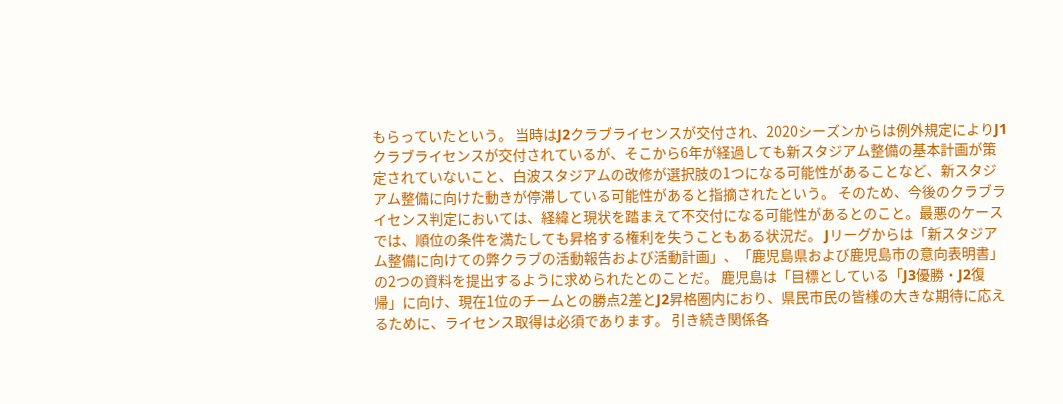もらっていたという。 当時はJ2クラブライセンスが交付され、2020シーズンからは例外規定によりJ1クラブライセンスが交付されているが、そこから6年が経過しても新スタジアム整備の基本計画が策定されていないこと、白波スタジアムの改修が選択肢の1つになる可能性があることなど、新スタジアム整備に向けた動きが停滞している可能性があると指摘されたという。 そのため、今後のクラブライセンス判定においては、経緯と現状を踏まえて不交付になる可能性があるとのこと。最悪のケースでは、順位の条件を満たしても昇格する権利を失うこともある状況だ。 Jリーグからは「新スタジアム整備に向けての弊クラブの活動報告および活動計画」、「鹿児島県および鹿児島市の意向表明書」の2つの資料を提出するように求められたとのことだ。 鹿児島は「目標としている「J3優勝・J2復帰」に向け、現在1位のチームとの勝点2差とJ2昇格圏内におり、県民市民の皆様の大きな期待に応えるために、ライセンス取得は必須であります。 引き続き関係各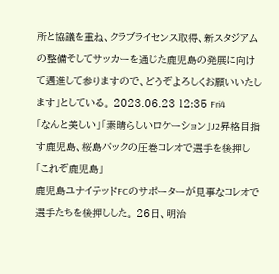所と協議を重ね、クラブライセンス取得、新スタジアムの整備そしてサッカーを通じた鹿児島の発展に向けて邁進して参りますので、どうぞよろしくお願いいたします」としている。 2023.06.23 12:35 Fri4
「なんと美しい」「素晴らしいロケーション」J2昇格目指す鹿児島、桜島バックの圧巻コレオで選手を後押し「これぞ鹿児島」
鹿児島ユナイテッドFCのサポーターが見事なコレオで選手たちを後押しした。 26日、明治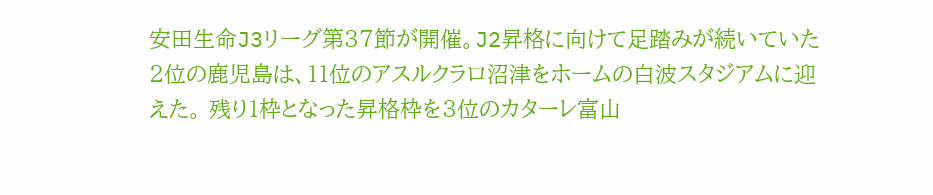安田生命J3リーグ第37節が開催。J2昇格に向けて足踏みが続いていた2位の鹿児島は、11位のアスルクラロ沼津をホームの白波スタジアムに迎えた。 残り1枠となった昇格枠を3位のカターレ富山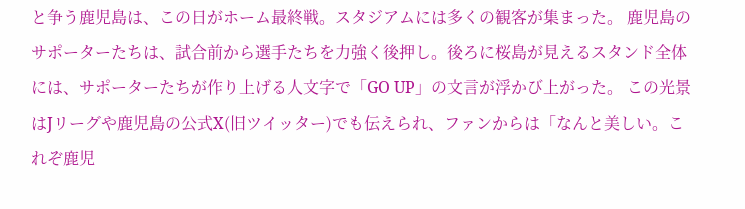と争う鹿児島は、この日がホーム最終戦。スタジアムには多くの観客が集まった。 鹿児島のサポーターたちは、試合前から選手たちを力強く後押し。後ろに桜島が見えるスタンド全体には、サポーターたちが作り上げる人文字で「GO UP」の文言が浮かび上がった。 この光景はJリーグや鹿児島の公式X(旧ツイッター)でも伝えられ、ファンからは「なんと美しい。これぞ鹿児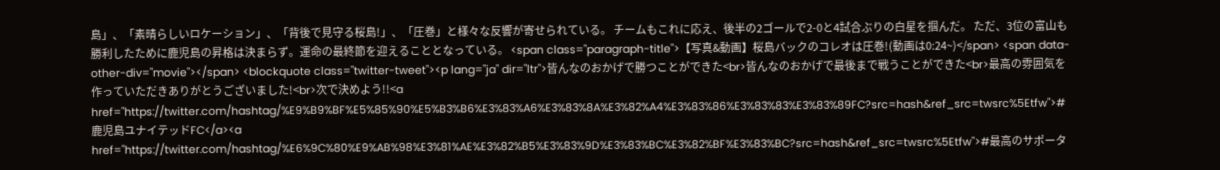島」、「素晴らしいロケーション」、「背後で見守る桜島!」、「圧巻」と様々な反響が寄せられている。 チームもこれに応え、後半の2ゴールで2-0と4試合ぶりの白星を掴んだ。 ただ、3位の富山も勝利したために鹿児島の昇格は決まらず。運命の最終節を迎えることとなっている。 <span class="paragraph-title">【写真&動画】桜島バックのコレオは圧巻!(動画は0:24~)</span> <span data-other-div="movie"></span> <blockquote class="twitter-tweet"><p lang="ja" dir="ltr">皆んなのおかげで勝つことができた<br>皆んなのおかげで最後まで戦うことができた<br>最高の雰囲気を作っていただきありがとうございました!<br>次で決めよう!!<a href="https://twitter.com/hashtag/%E9%B9%BF%E5%85%90%E5%B3%B6%E3%83%A6%E3%83%8A%E3%82%A4%E3%83%86%E3%83%83%E3%83%89FC?src=hash&ref_src=twsrc%5Etfw">#鹿児島ユナイテッドFC</a><a href="https://twitter.com/hashtag/%E6%9C%80%E9%AB%98%E3%81%AE%E3%82%B5%E3%83%9D%E3%83%BC%E3%82%BF%E3%83%BC?src=hash&ref_src=twsrc%5Etfw">#最高のサポータ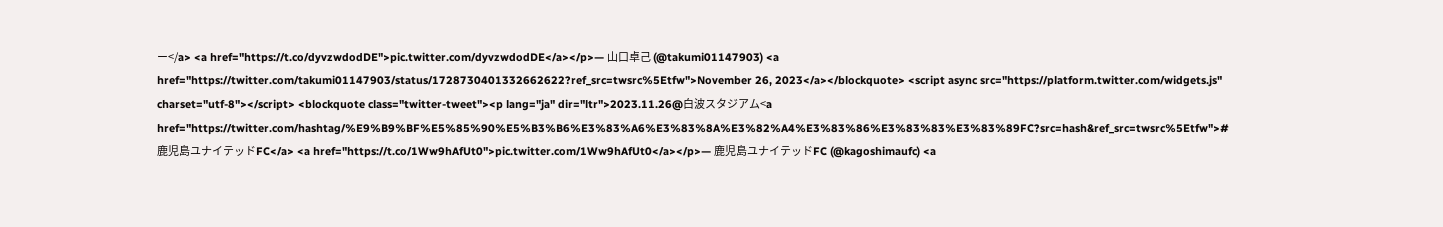ー</a> <a href="https://t.co/dyvzwdodDE">pic.twitter.com/dyvzwdodDE</a></p>— 山口卓己 (@takumi01147903) <a href="https://twitter.com/takumi01147903/status/1728730401332662622?ref_src=twsrc%5Etfw">November 26, 2023</a></blockquote> <script async src="https://platform.twitter.com/widgets.js" charset="utf-8"></script> <blockquote class="twitter-tweet"><p lang="ja" dir="ltr">2023.11.26@白波スタジアム<a href="https://twitter.com/hashtag/%E9%B9%BF%E5%85%90%E5%B3%B6%E3%83%A6%E3%83%8A%E3%82%A4%E3%83%86%E3%83%83%E3%83%89FC?src=hash&ref_src=twsrc%5Etfw">#鹿児島ユナイテッドFC</a> <a href="https://t.co/1Ww9hAfUt0">pic.twitter.com/1Ww9hAfUt0</a></p>— 鹿児島ユナイテッドFC (@kagoshimaufc) <a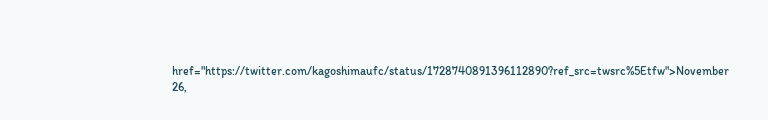href="https://twitter.com/kagoshimaufc/status/1728740891396112890?ref_src=twsrc%5Etfw">November 26,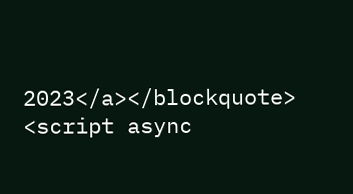2023</a></blockquote> <script async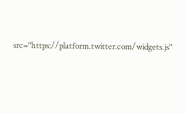src="https://platform.twitter.com/widgets.js"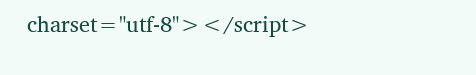charset="utf-8"></script>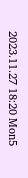2023.11.27 18:20 Mon5